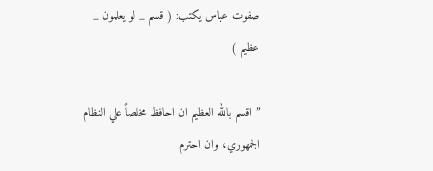صفوت عباس يكتب: ( قسم _ لو يعلمون _ عظيم )

” اقسم بالله العظيم ان احافظ مخلصاً علي النظام الجمهوري، وان احترم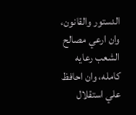الدستور والقانون، وان ارعي مصالح الشعب رعايه كامله، وان احافظ علي استقلال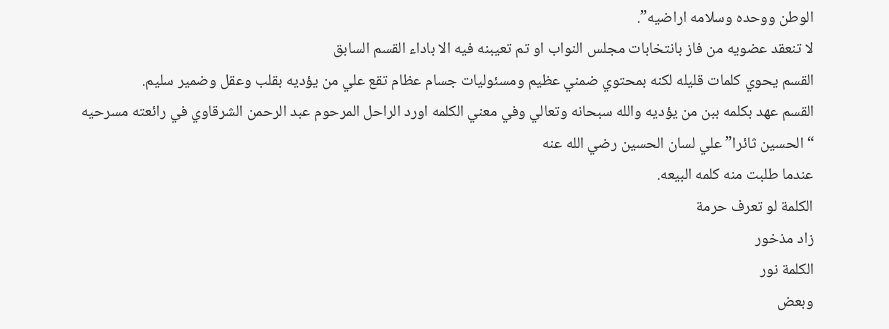الوطن ووحده وسلامه اراضيه”.
لا تنعقد عضويه من فاز بانتخابات مجلس النواب او تم تعيبنه فيه الا باداء القسم السابق
القسم يحوي كلمات قليله لكنه بمحتوي ضمني عظيم ومسئوليات جسام عظام تقع علي من يؤديه بقلب وعقل وضمير سليم.
القسم عهد بكلمه ببن من يؤديه والله سبحانه وتعالي وفي معني الكلمه اورد الراحل المرحوم عبد الرحمن الشرقاوي في رائعته مسرحيه “الحسين ثائرا” علي لسان الحسين رضي الله عنه
عندما طلبت منه كلمه البيعه.
الكلمة لو تعرف حرمة
زاد مذخور
الكلمة نور
وبعض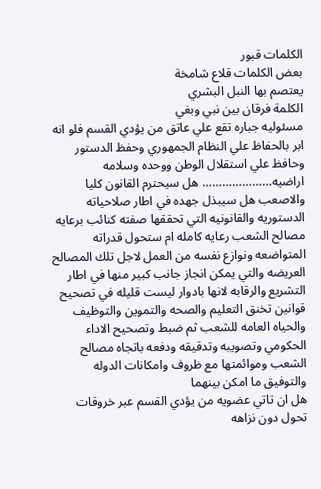الكلمات قبور
بعض الكلمات قلاع شامخة
يعتصم بها النبل البشري
الكلمة فرقان بين نبي وبغي
مسئوليه جباره تقع علي عاتق من يؤدي القسم فلو انه ابر بالحفاظ علي النظام الجمهوري وحفظ الدستور وحافظ علي استقلال الوطن ووحده وسلامه اراضيه………………… هل سيحترم القانون كليا والاصعب هل سيبذل جهده في اطار صلاحياته الدستوريه والقانونيه التي تحققها صفته كنائب برعايه مصالح الشعب رعايه كامله ام ستحول قدراته المتواضعه ونوازع نفسه من العمل لاجل تلك المصالح العريضه والتي يمكن انجاز جانب كبير منها في اطار التشريع والرقابه لانها بادوار ليست قليله في تصحيح قوانين تخنق التعليم والصحه والتموين والتوظيف والحياه العامه للشعب ثم ضبط وتصحيح الاداء الحكومي وتصويبه وتدقيقه ودفعه باتجاه مصالح الشعب وموائمتها مع ظروف وامكانات الدوله والتوفيق ما امكن بينهما
هل ان تاتي عضويه من يؤدي القسم عبر خروقات تحول دون نزاهه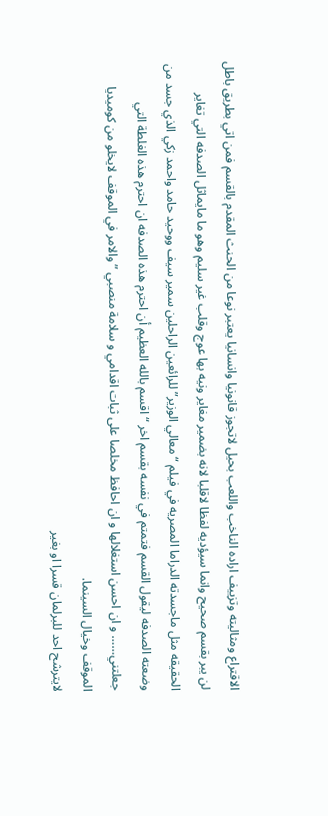الاقتراع ومثاليته وتزييف اراده الناخب واللعب بحيل لاتجوز قانونيا وانسانيا يعتبر نوعا من الحنث المقدم بالقسم فمن اتي بطريق باطل لن يبر بقسم صحيح وانما سيؤديه لفظا لاقلبا لانه بضمير مغاير ونيه بها عوج وقلب غير سليم وهو ما مايماثل الصدفه التي تغاير الحقيقه مثل ماجسدته الدراما المصريه في فيلم “معالي الوزير” للرائعين الراحلين سمير سيف ووحيد حامد واحمد زكي الذي جسد من وضعته الصدفه ليقول القسم فتمتم في نفسه بقسم اخر “اقسم بالله العظيم أن احترم هذه الصدفه ان احترم هذه الغلطة التي جعلتني…… و ان احسن استغلالها و ان احافظ مخلصا على ثبات اقدامي و سلامة منصبي ” والامر في الموقف لايخلو من كوميديا الموقف وخيال السينما.
لايترشح احد للبرلمان قسرا او بغير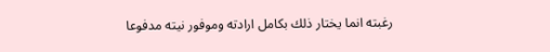رغبته انما يختار ذلك بكامل ارادته وموفور نيته مدفوعا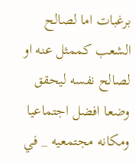برغبات اما لصالح الشعب كممثل عنه او لصالح نفسه ليحقق وضعا افضل اجتماعيا ومكانه مجتمعيه _ في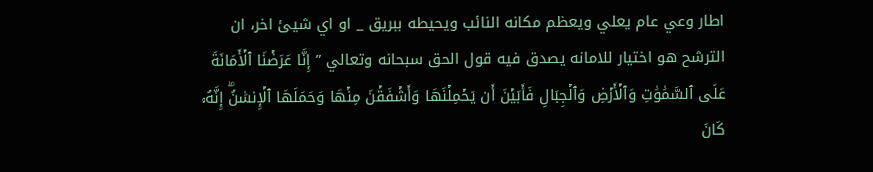اطار وعي عام يعلي ويعظم مكانه النائب ويحيطه ببريق _ او اي شيئ اخر، ان الترشح هو اختيار للامانه يصدق فيه قول الحق سبحانه وتعالي ” إِنَّا عَرَضۡنَا ٱلۡأَمَانَةَ عَلَى ٱلسَّمَٰوَٰتِ وَٱلۡأَرۡضِ وَٱلۡجِبَالِ فَأَبَيۡنَ أَن يَحۡمِلۡنَهَا وَأَشۡفَقۡنَ مِنۡهَا وَحَمَلَهَا ٱلۡإِنسَٰنُۖ إِنَّهُۥ كَانَ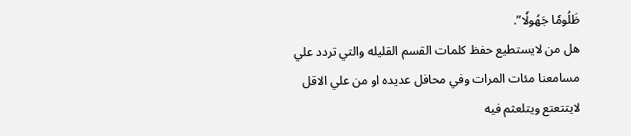ظَلُومٗا جَهُولٗا”.
هل من لايستطيع حفظ كلمات القسم القليله والتي تردد علي مسامعنا مئات المرات وفي محافل عديده او من علي الاقل لايتتعتع ويتلعثم فيه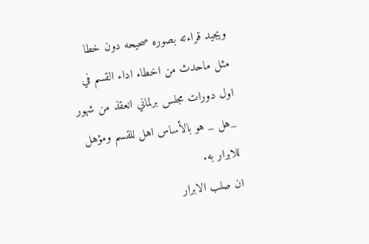ويجيد قراءته بصوره صحيحه دون خطا مثل ماحدث من اخطاء اداء القسم في اول دورات مجلس برلماني انعقذ من شهور _هل _ هو بالأساس اهل للقسم ومؤهل للابرار به.
ان صلب الابرار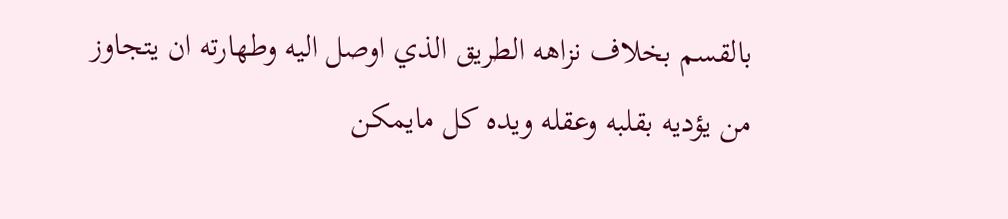بالقسم بخلاف نزاهه الطريق الذي اوصل اليه وطهارته ان يتجاوز من يؤديه بقلبه وعقله ويده كل مايمكن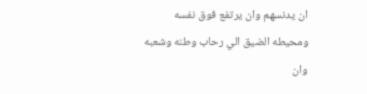ان يدنسهم وان يرتفع فوق نفسه ومحيطه الضيق الي رحاب وطنه وشعبه وان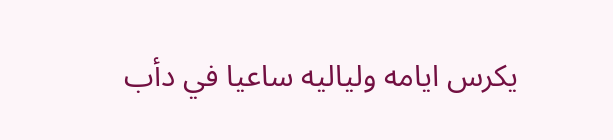يكرس ايامه ولياليه ساعيا في دأب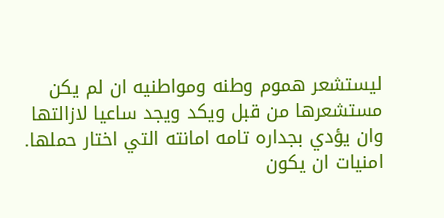ليستشعر هموم وطنه ومواطنيه ان لم يكن مستشعرها من قبل ويكد ويجد ساعيا لازالتها وان يؤدي بجداره تامه امانته التي اختار حملها.
امنيات ان يكون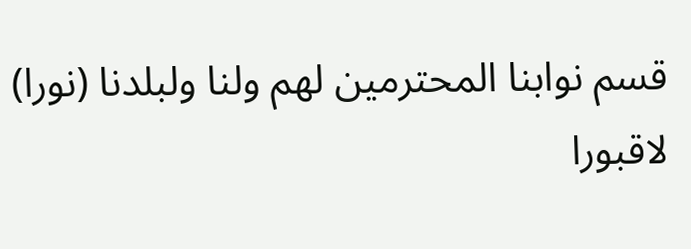قسم نوابنا المحترمين لهم ولنا ولبلدنا (نورا) لاقبورا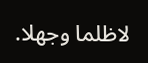لاظلما وجهلا.